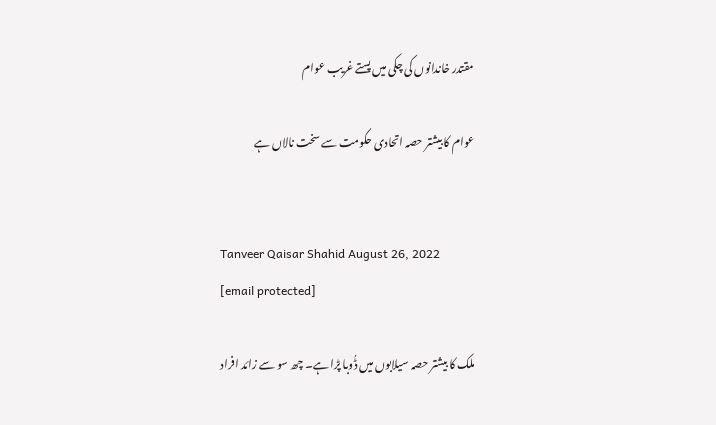مقتدر خاندانوں کی چکی میں پستے غریب عوام

عوام کا بیشتر حصہ اتحادی حکومت سے سخت نالاں ہے


Tanveer Qaisar Shahid August 26, 2022
[email protected]

ملک کا بیشتر حصہ سیلابوں میں ڈُوبا پڑا ہے۔ چھ سو سے زائد افراد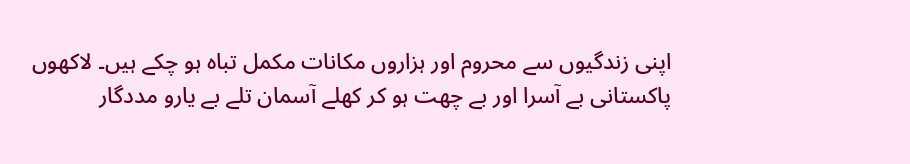اپنی زندگیوں سے محروم اور ہزاروں مکانات مکمل تباہ ہو چکے ہیں۔ لاکھوں پاکستانی بے آسرا اور بے چھت ہو کر کھلے آسمان تلے بے یارو مددگار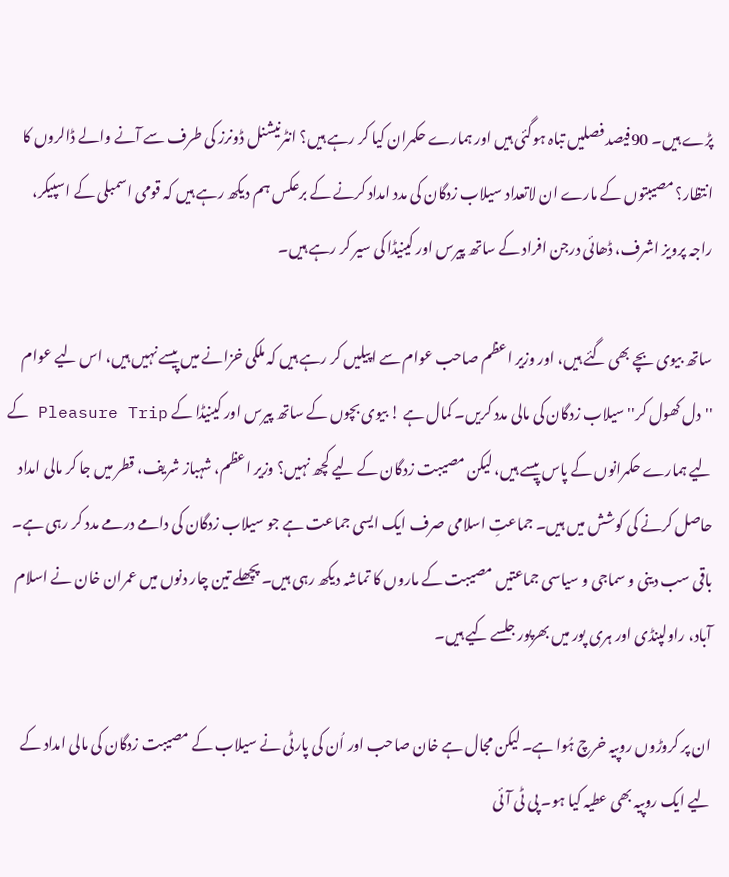پڑے ہیں۔ 90فیصد فصلیں تباہ ہوگئی ہیں اور ہمارے حکمران کیا کر رہے ہیں؟ انٹرنیشنل ڈونرز کی طرف سے آنے والے ڈالروں کا انتظار؟ مصیبتوں کے مارے ان لاتعداد سیلاب زدگان کی مدد امداد کرنے کے برعکس ہم دیکھ رہے ہیں کہ قومی اسمبلی کے اسپیکر، راجہ پرویز اشرف، ڈھائی درجن افراد کے ساتھ پیرس اور کینیڈا کی سیر کر رہے ہیں۔

ساتھ بیوی بچے بھی گئے ہیں، اور وزیر اعظم صاحب عوام سے اپیلیں کر رہے ہیں کہ ملکی خزانے میں پیسے نہیں ہیں، اس لیے عوام ''دل کھول کر'' سیلاب زدگان کی مالی مدد کریں۔ کمال ہے ! بیوی بچوں کے ساتھ پیرس اور کینیڈا کے Pleasure Trip کے لیے ہمارے حکمرانوں کے پاس پیسے ہیں، لیکن مصیبت زدگان کے لیے کچھ نہیں؟ وزیر اعظم، شہباز شریف، قطر میں جا کر مالی امداد حاصل کرنے کی کوشش میں ہیں۔ جماعتِ اسلامی صرف ایک ایسی جماعت ہے جو سیلاب زدگان کی دامے درمے مدد کر رہی ہے۔ باقی سب دینی و سماجی و سیاسی جماعتیں مصیبت کے ماروں کا تماشہ دیکھ رہی ہیں۔ پچھلے تین چار دنوں میں عمران خان نے اسلام آباد، راولپنڈی اور ہری پور میں بھرپور جلسے کیے ہیں۔

ان پر کروڑوں روپیہ خرچ ہُوا ہے۔ لیکن مجال ہے خان صاحب اور اُن کی پارٹی نے سیلاب کے مصیبت زدگان کی مالی امداد کے لیے ایک روپیہ بھی عطیہ کیا ہو۔ پی ٹی آئی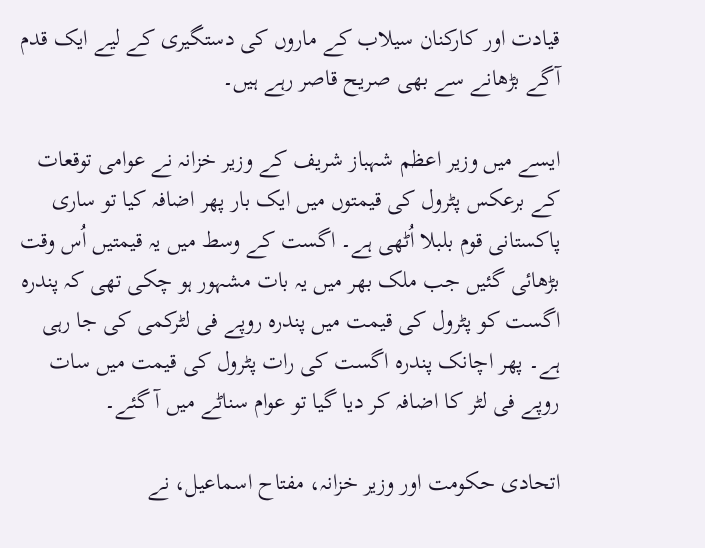قیادت اور کارکنان سیلاب کے ماروں کی دستگیری کے لیے ایک قدم آگے بڑھانے سے بھی صریح قاصر رہے ہیں۔

ایسے میں وزیر اعظم شہباز شریف کے وزیر خزانہ نے عوامی توقعات کے برعکس پٹرول کی قیمتوں میں ایک بار پھر اضافہ کیا تو ساری پاکستانی قوم بلبلا اُٹھی ہے۔ اگست کے وسط میں یہ قیمتیں اُس وقت بڑھائی گئیں جب ملک بھر میں یہ بات مشہور ہو چکی تھی کہ پندرہ اگست کو پٹرول کی قیمت میں پندرہ روپے فی لٹرکمی کی جا رہی ہے۔ پھر اچانک پندرہ اگست کی رات پٹرول کی قیمت میں سات روپے فی لٹر کا اضافہ کر دیا گیا تو عوام سناٹے میں آ گئے۔

اتحادی حکومت اور وزیر خزانہ، مفتاح اسماعیل، نے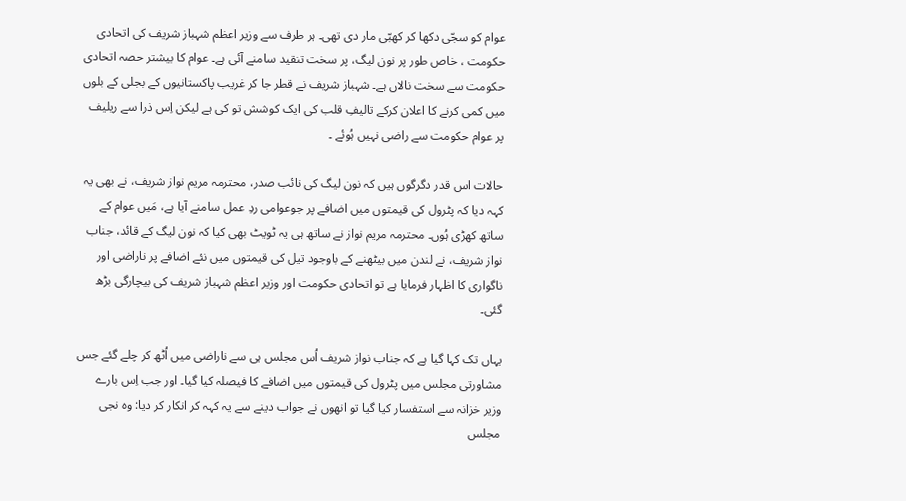عوام کو سجّی دکھا کر کھبّی مار دی تھی۔ ہر طرف سے وزیر اعظم شہباز شریف کی اتحادی حکومت ، خاص طور پر نون لیگ، پر سخت تنقید سامنے آئی ہے۔ عوام کا بیشتر حصہ اتحادی حکومت سے سخت نالاں ہے۔ شہباز شریف نے قطر جا کر غریب پاکستانیوں کے بجلی کے بلوں میں کمی کرنے کا اعلان کرکے تالیفِ قلب کی ایک کوشش تو کی ہے لیکن اِس ذرا سے ریلیف پر عوام حکومت سے راضی نہیں ہُوئے ۔

حالات اس قدر دگرگوں ہیں کہ نون لیگ کی نائب صدر، محترمہ مریم نواز شریف، نے بھی یہ کہہ دیا کہ پٹرول کی قیمتوں میں اضافے پر جوعوامی ردِ عمل سامنے آیا ہے، مَیں عوام کے ساتھ کھڑی ہُوں۔ محترمہ مریم نواز نے ساتھ ہی یہ ٹویٹ بھی کیا کہ نون لیگ کے قائد، جناب نواز شریف، نے لندن میں بیٹھنے کے باوجود تیل کی قیمتوں میں نئے اضافے پر ناراضی اور ناگواری کا اظہار فرمایا ہے تو اتحادی حکومت اور وزیر اعظم شہباز شریف کی بیچارگی بڑھ گئی۔

یہاں تک کہا گیا ہے کہ جناب نواز شریف اُس مجلس ہی سے ناراضی میں اُٹھ کر چلے گئے جس مشاورتی مجلس میں پٹرول کی قیمتوں میں اضافے کا فیصلہ کیا گیا۔ اور جب اِس بارے وزیر خزانہ سے استفسار کیا گیا تو انھوں نے جواب دینے سے یہ کہہ کر انکار کر دیا: وہ نجی مجلس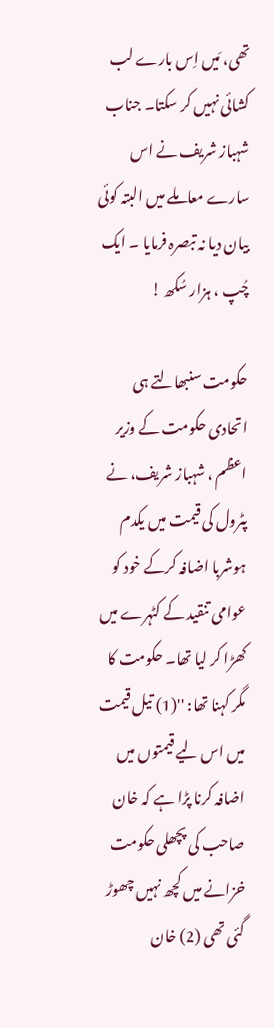تھی، مَیں اِس بارے لب کشائی نہیں کر سکتا۔ جناب شہباز شریف نے اس سارے معاملے میں البتہ کوئی بیان دیا نہ تبصرہ فرمایا ۔ ایک چُپ ، ہزار سُکھ !

حکومت سنبھالتے ہی اتحادی حکومت کے وزیر اعظم ، شہباز شریف، نے پٹرول کی قیمت میں یکدم ہوشربا اضافہ کرکے خود کو عوامی تنقید کے کٹہرے میں کھڑا کر لیا تھا۔ حکومت کا مگر کہنا تھا: ''(1) تیل قیمت میں اس لیے قیمتوں میں اضافہ کرنا پڑا ہے کہ خان صاحب کی پچھلی حکومت خزانے میں کچھ نہیں چھوڑ گئی تھی (2) خان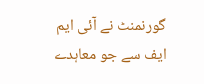گورنمنٹ نے آئی ایم ایف سے جو معاہدے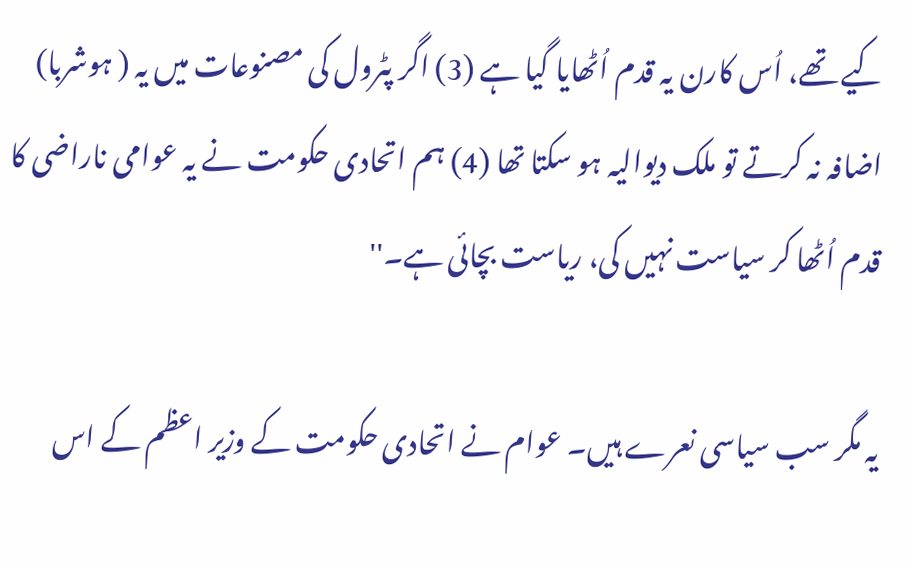کیے تھے، اُس کارن یہ قدم اُٹھایا گیا ہے (3) اگر پٹرول کی مصنوعات میں یہ ( ہوشربا) اضافہ نہ کرتے تو ملک دیوالیہ ہو سکتا تھا (4) ہم اتحادی حکومت نے یہ عوامی ناراضی کا قدم اُٹھا کر سیاست نہیں کی، ریاست بچائی ہے۔''

یہ مگر سب سیاسی نعرے ہیں۔ عوام نے اتحادی حکومت کے وزیر اعظم کے اس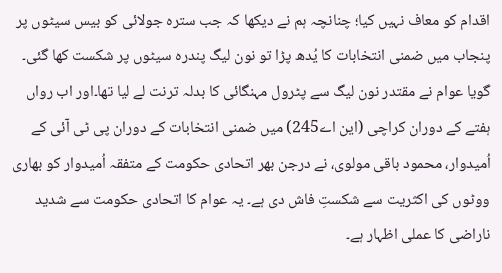اقدام کو معاف نہیں کیا؛ چنانچہ ہم نے دیکھا کہ جب سترہ جولائی کو بیس سیٹوں پر پنجاب میں ضمنی انتخابات کا یُدھ پڑا تو نون لیگ پندرہ سیٹوں پر شکست کھا گئی۔ گویا عوام نے مقتدر نون لیگ سے پٹرول مہنگائی کا بدلہ ترنت لے لیا تھا۔اور اب رواں ہفتے کے دوران کراچی (این اے245) میں ضمنی انتخابات کے دوران پی ٹی آئی کے اُمیدوار، محمود باقی مولوی، نے درجن بھر اتحادی حکومت کے متفقہ اُمیدوار کو بھاری ووٹوں کی اکثریت سے شکستِ فاش دی ہے۔ یہ عوام کا اتحادی حکومت سے شدید ناراضی کا عملی اظہار ہے۔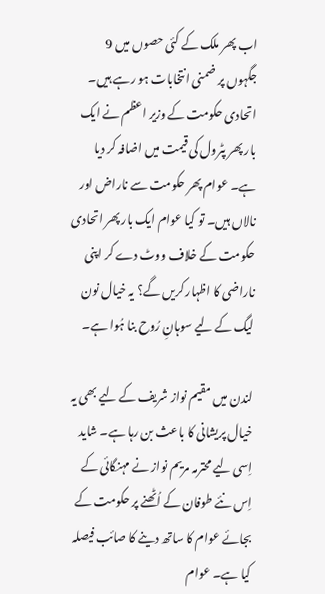اب پھر ملک کے کئی حصوں میں 9 جگہوں پر ضمنی انتخابات ہو رہے ہیں۔ اتحادی حکومت کے وزیر اعظم نے ایک بار پھر پٹرول کی قیمت میں اضافہ کر دیا ہے۔ عوام پھر حکومت سے ناراض اور نالاں ہیں۔ تو کیا عوام ایک بار پھر اتحادی حکومت کے خلاف ووٹ دے کر اپنی ناراضی کا اظہار کریں گے؟ یہ خیال نون لیگ کے لیے سوہانِ رُوح بنا ہُوا ہے۔

لندن میں مقیم نواز شریف کے لیے بھی یہ خیال پریشانی کا باعث بن رہا ہے۔ شاید اِسی لیے محترمہ مریم نواز نے مہنگائی کے اِس نئے طوفان کے اُٹھنے پر حکومت کے بجائے عوام کا ساتھ دینے کا صائب فیصلہ کیا ہے۔ عوام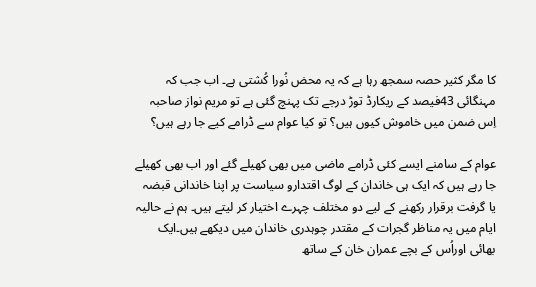کا مگر کثیر حصہ سمجھ رہا ہے کہ یہ محض نُورا کُشتی ہے۔ اب جب کہ مہنگائی 43فیصد کے ریکارڈ توڑ درجے تک پہنچ گئی ہے تو مریم نواز صاحبہ اِس ضمن میں خاموش کیوں ہیں؟ تو کیا عوام سے ڈرامے کیے جا رہے ہیں؟

عوام کے سامنے ایسے کئی ڈرامے ماضی میں بھی کھیلے گئے اور اب بھی کھیلے جا رہے ہیں کہ ایک ہی خاندان کے لوگ اقتدارو سیاست پر اپنا خاندانی قبضہ یا گرفت برقرار رکھنے کے لیے دو مختلف چہرے اختیار کر لیتے ہیں۔ ہم نے حالیہ ایام میں یہ مناظر گجرات کے مقتدر چوہدری خاندان میں دیکھے ہیں۔ایک بھائی اوراُس کے بچے عمران خان کے ساتھ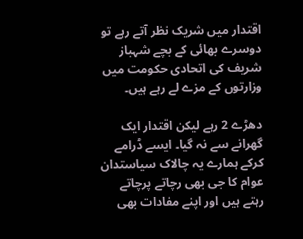اقتدار میں شریک نظر آتے رہے تو دوسرے بھائی کے بچے شہباز شریف کی اتحادی حکومت میں وزارتوں کے مزے لے رہے ہیں۔

دھڑے 2 رہے لیکن اقتدار ایک گھرانے سے نہ گیا۔ ایسے ڈرامے کرکے ہمارے یہ چالاک سیاستدان عوام کا جی بھی رچاتے پرچاتے رہتے ہیں اور اپنے مفادات بھی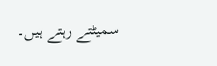سمیٹتے رہتے ہیں۔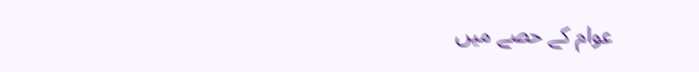عوام کے حصے میں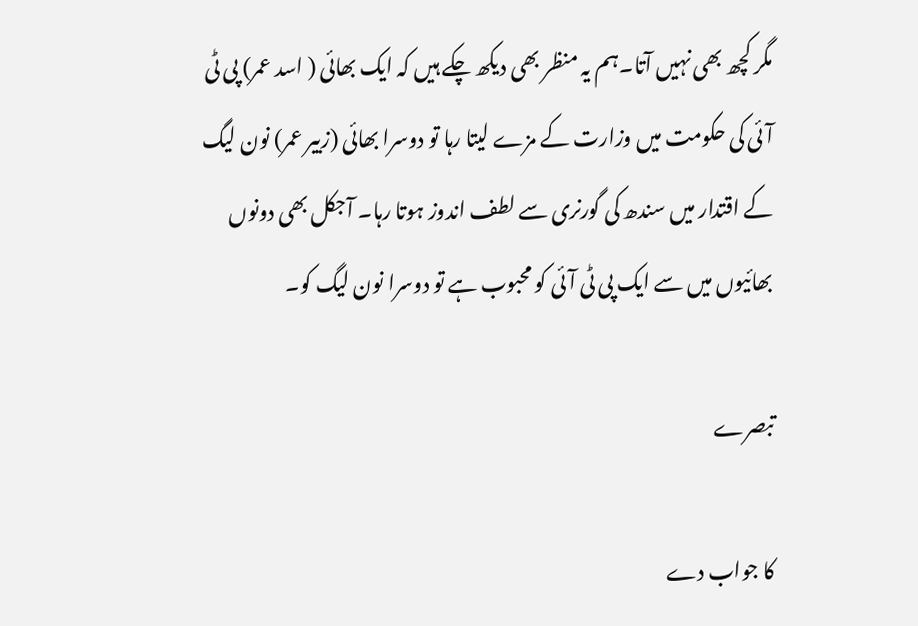مگر کچھ بھی نہیں آتا۔ہم یہ منظر بھی دیکھ چکے ہیں کہ ایک بھائی ( اسد عمر) پی ٹی آئی کی حکومت میں وزارت کے مزے لیتا رہا تو دوسرا بھائی (زبیر عمر) نون لیگ کے اقتدار میں سندھ کی گورنری سے لطف اندوز ہوتا رہا۔ آجکل بھی دونوں بھائیوں میں سے ایک پی ٹی آئی کو محبوب ہے تو دوسرا نون لیگ کو۔

تبصرے

کا جواب دے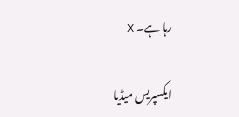رہا ہے۔ X

ایکسپریس میڈیا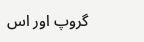گروپ اور اس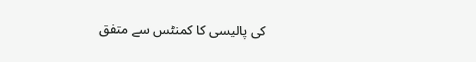کی پالیسی کا کمنٹس سے متفق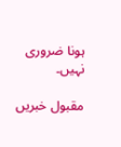ہونا ضروری نہیں۔

مقبول خبریں